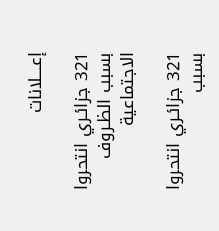إعــــلانات

321 جزائـري انتحروا بسبب الظـروف الاجتماعية

321 جزائـري انتحروا بسبب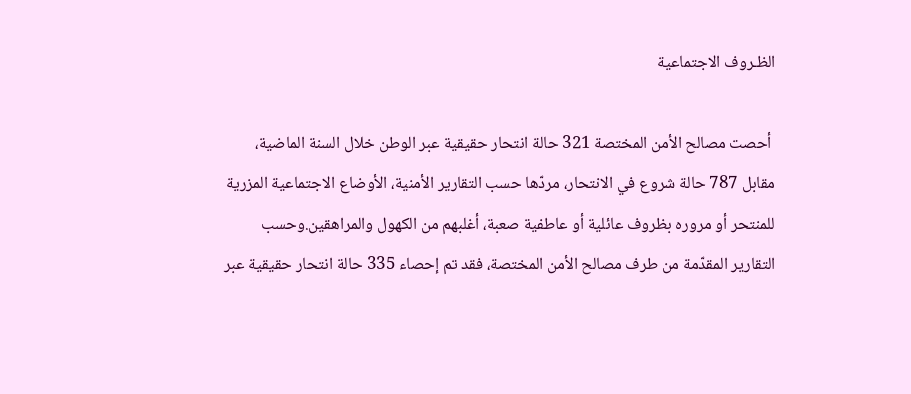الظـروف الاجتماعية

 أحصت مصالح الأمن المختصة 321 حالة انتحار حقيقية عبر الوطن خلال السنة الماضية، مقابل 787 حالة شروع في الانتحار، مردّها حسب التقارير الأمنية، الأوضاع الاجتماعية المزرية للمنتحر أو مروره بظروف عائلية أو عاطفية صعبة، أغلبهم من الكهول والمراهقين.وحسب التقارير المقدّمة من طرف مصالح الأمن المختصة، فقد تم إحصاء 335 حالة انتحار حقيقية عبر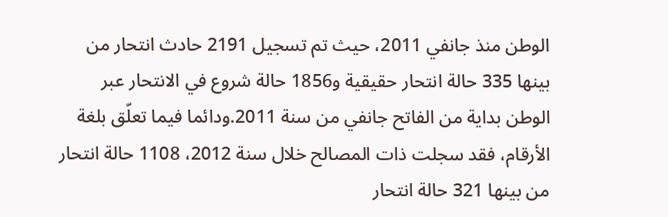الوطن منذ جانفي 2011، حيث تم تسجيل 2191 حادث انتحار من بينها 335 حالة انتحار حقيقية و1856 حالة شروع في الانتحار عبر الوطن بداية من الفاتح جانفي من سنة 2011.ودائما فيما تعلّق بلغة الأرقام، فقد سجلت ذات المصالح خلال سنة 2012، 1108 حالة انتحار من بينها 321 حالة انتحار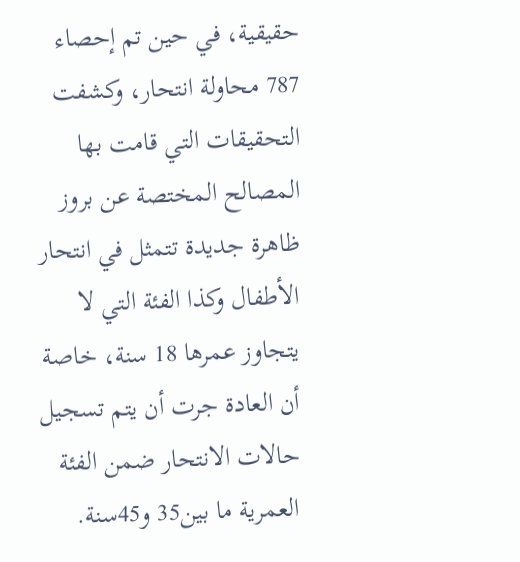حقيقية، في حين تم إحصاء 787 محاولة انتحار، وكشفت التحقيقات التي قامت بها المصالح المختصة عن بروز ظاهرة جديدة تتمثل في انتحار الأطفال وكذا الفئة التي لا يتجاوز عمرها 18 سنة، خاصة أن العادة جرت أن يتم تسجيل حالات الانتحار ضمن الفئة العمرية ما بين35 و45سنة.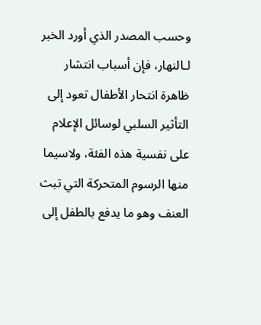وحسب المصدر الذي أورد الخبر لـالنهار، فإن أسباب انتشار ظاهرة انتحار الأطفال تعود إلى التأثير السلبي لوسائل الإعلام على نفسية هذه الفئة، ولاسيما منها الرسوم المتحركة التي تبث العنف وهو ما يدفع بالطفل إلى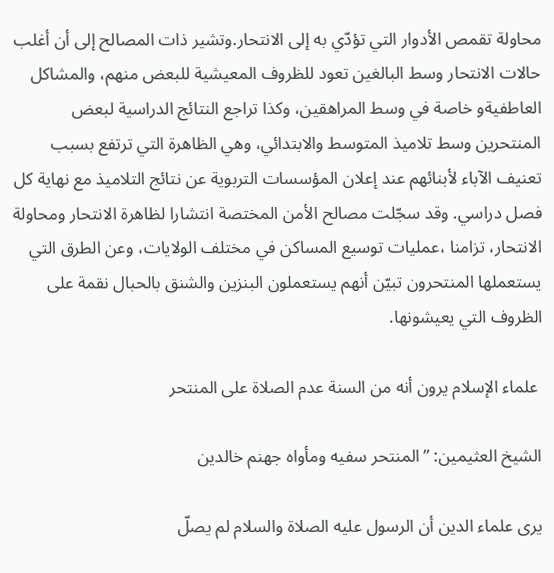محاولة تقمص الأدوار التي تؤدّي به إلى الانتحار.وتشير ذات المصالح إلى أن أغلب حالات الانتحار وسط البالغين تعود للظروف المعيشية للبعض منهم، والمشاكل العاطفيةو خاصة في وسط المراهقين، وكذا تراجع النتائج الدراسية لبعض المنتحرين وسط تلاميذ المتوسط والابتدائي، وهي الظاهرة التي ترتفع بسبب تعنيف الآباء لأبنائهم عند إعلان المؤسسات التربوية عن نتائج التلاميذ مع نهاية كل فصل دراسي. وقد سجّلت مصالح الأمن المختصة انتشارا لظاهرة الانتحار ومحاولة الانتحار، تزامنا ،عمليات توسيع المساكن في مختلف الولايات، وعن الطرق التي يستعملها المنتحرون تبيّن أنهم يستعملون البنزين والشنق بالحبال نقمة على الظروف التي يعيشونها.

 علماء الإسلام يرون أنه من السنة عدم الصلاة على المنتحر

الشيخ العثيمين: ”المنتحر سفيه ومأواه جهنم خالدين

يرى علماء الدين أن الرسول عليه الصلاة والسلام لم يصلّ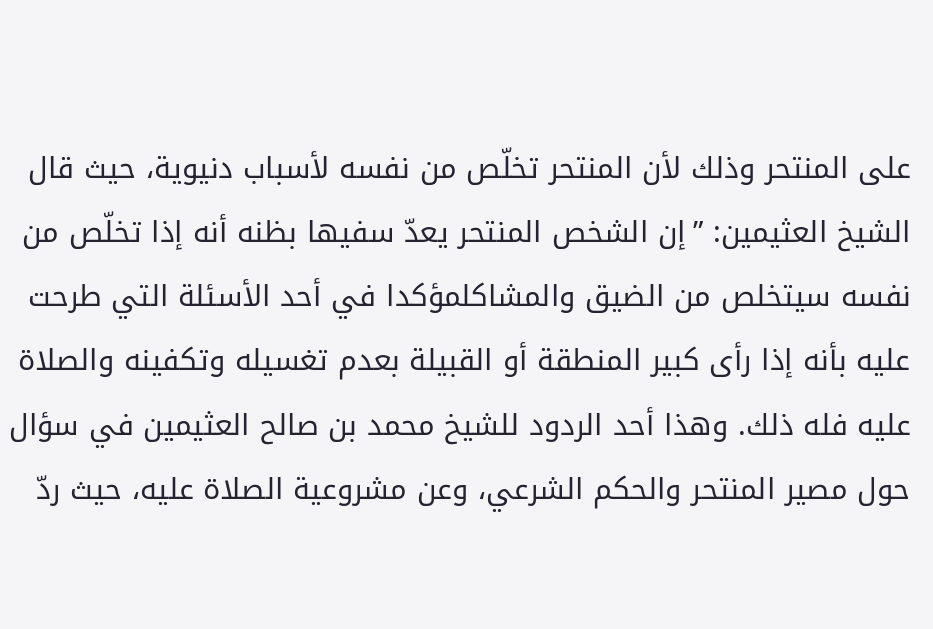على المنتحر وذلك لأن المنتحر تخلّص من نفسه لأسباب دنيوية، حيث قال الشيخ العثيمين: ”إن الشخص المنتحر يعدّ سفيها بظنه أنه إذا تخلّص من نفسه سيتخلص من الضيق والمشاكلمؤكدا في أحد الأسئلة التي طرحت عليه بأنه إذا رأى كبير المنطقة أو القبيلة بعدم تغسيله وتكفينه والصلاة عليه فله ذلك. وهذا أحد الردود للشيخ محمد بن صالح العثيمين في سؤال حول مصير المنتحر والحكم الشرعي، وعن مشروعية الصلاة عليه، حيث ردّ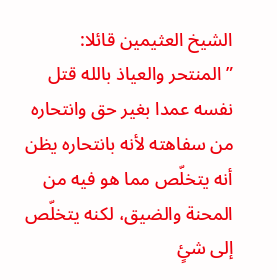الشيخ العثيمين قائلا: ”المنتحر والعياذ بالله قتل نفسه عمدا بغير حق وانتحاره من سفاهته لأنه بانتحاره يظن أنه يتخلّص مما هو فيه من المحنة والضيق، لكنه يتخلّص إلى شئٍ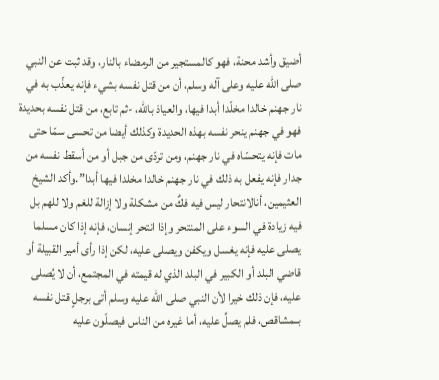أضيق وأشد محنة، فهو كالمستجير من الرمضاء بالنار، وقد ثبت عن النبي صلى الله عليه وعلى آله وسلم، أن من قتل نفسه بشيء فإنه يعذّب به في نار جهنم خالدا مخلّدا أبدا فيها، والعياذ باللّه، -ثم تابع، من قتل نفسه بحديدة فهو في جهنم ينحر نفسه بهذه الحديدة وكذلك أيضا من تحسى سمّا حتى مات فإنه يتحسّاه في نار جهنم، ومن تردّى من جبل أو من أسقط نفسه من جدار فإنه يفعل به ذلك في نار جهنم خالدا مخلدا فيها أبدا”.وأكد الشيخ العثيمين، أنالانتحار ليس فيه فكٌ من مشكلة ولا إزالة للغم ولا للهم بل فيه زيادة في السوء على المنتحر وإذا انتحر إنسان، فإنه إذا كان مسلما يصلى عليه فإنه يغسل ويكفن ويصلى عليه، لكن إذا رأى أمير القبيلة أو قاضي البلد أو الكبير في البلد الذي له قيمته في المجتمع، أن لا يُصلى عليه، فإن ذلك خيرا لأن النبي صلى اللّه عليه وسلم أتى برجلٍ قتل نفسه بــمشاقص، فلم يصلِّ عليه، أما غيره من الناس فيصلّون عليه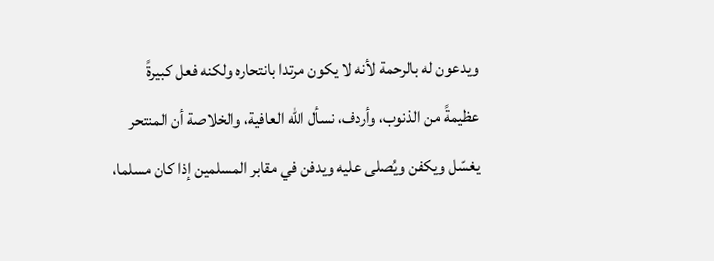ويدعون له بالرحمة لأنه لا يكون مرتدا بانتحاره ولكنه فعل كبيرةً عظيمةً من الذنوب، وأردف، نسأل الله العافية، والخلاصة أن المنتحر يغسّل ويكفن ويُصلى عليه ويدفن في مقابر المسلمين إذا كان مسلما،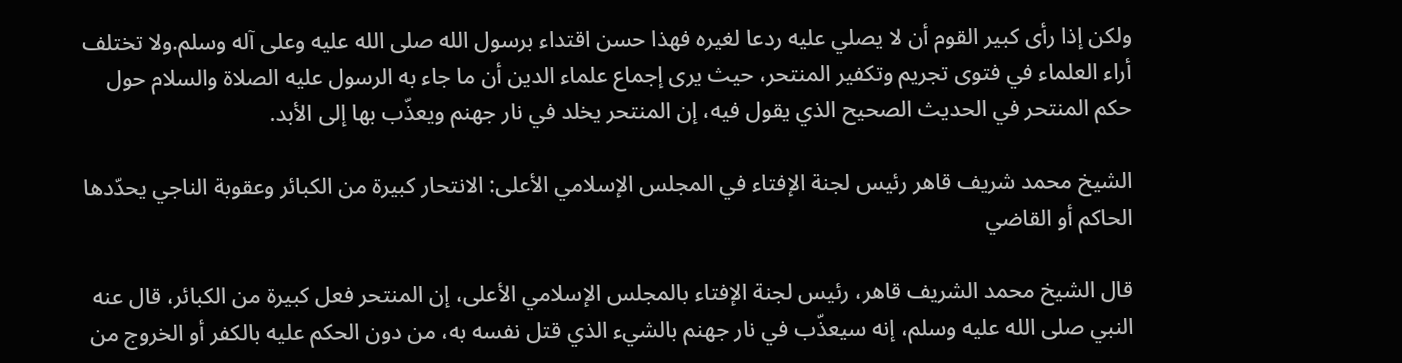ولكن إذا رأى كبير القوم أن لا يصلي عليه ردعا لغيره فهذا حسن اقتداء برسول الله صلى الله عليه وعلى آله وسلم.ولا تختلف أراء العلماء في فتوى تجريم وتكفير المنتحر، حيث يرى إجماع علماء الدين أن ما جاء به الرسول عليه الصلاة والسلام حول حكم المنتحر في الحديث الصحيح الذي يقول فيه، إن المنتحر يخلد في نار جهنم ويعذّب بها إلى الأبد.

الشيخ محمد شريف قاهر رئيس لجنة الإفتاء في المجلس الإسلامي الأعلى: الانتحار كبيرة من الكبائر وعقوبة الناجي يحدّدها الحاكم أو القاضي

قال الشيخ محمد الشريف قاهر، رئيس لجنة الإفتاء بالمجلس الإسلامي الأعلى، إن المنتحر فعل كبيرة من الكبائر، قال عنه النبي صلى الله عليه وسلم، إنه سيعذّب في نار جهنم بالشيء الذي قتل نفسه به، من دون الحكم عليه بالكفر أو الخروج من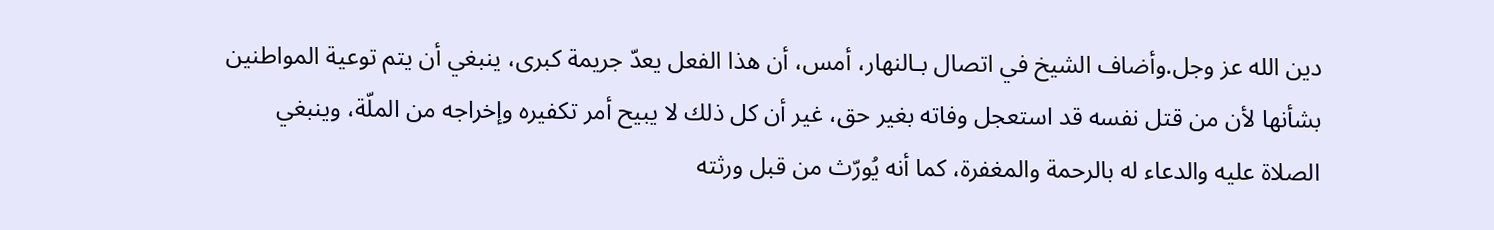دين الله عز وجل.وأضاف الشيخ في اتصال بـالنهار، أمس، أن هذا الفعل يعدّ جريمة كبرى، ينبغي أن يتم توعية المواطنين بشأنها لأن من قتل نفسه قد استعجل وفاته بغير حق، غير أن كل ذلك لا يبيح أمر تكفيره وإخراجه من الملّة، وينبغي الصلاة عليه والدعاء له بالرحمة والمغفرة، كما أنه يُورّث من قبل ورثته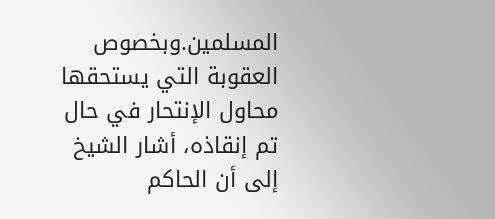المسلمين.وبخصوص العقوبة التي يستحقها محاول الإنتحار في حال تم إنقاذه، أشار الشيخ إلى أن الحاكم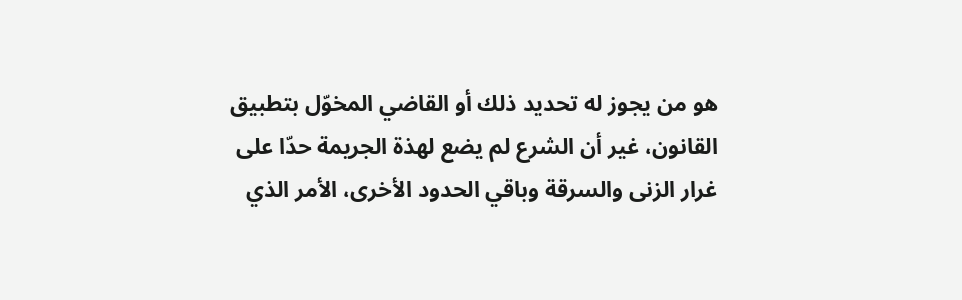هو من يجوز له تحديد ذلك أو القاضي المخوّل بتطبيق القانون، غير أن الشرع لم يضع لهذة الجريمة حدّا على غرار الزنى والسرقة وباقي الحدود الأخرى، الأمر الذي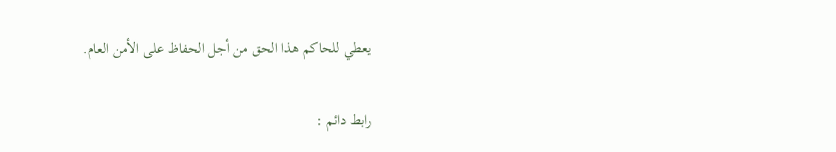يعطي للحاكم هذا الحق من أجل الحفاظ على الأمن العام.

رابط دائم :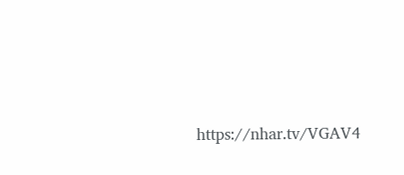https://nhar.tv/VGAV4